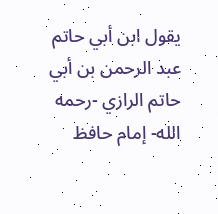يقول ابن أبي حاتم عبد الرحمن بن أبي حاتم الرازي -رحمه الله- إمام حافظ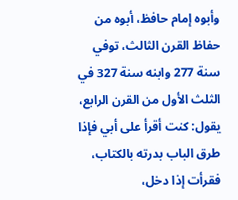وأبوه إمام حافظ، أبوه من حفاظ القرن الثالث، توفي سنة 277 وابنه سنة 327 في الثلث الأول من القرن الرابع، يقول: كنت أقرأ على أبي فإذا طرق الباب بدرته بالكتاب، فقرأت إذا دخل،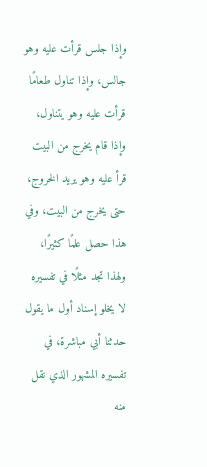وإذا جلس قرأت عليه وهو جالس، وإذا تناول طعامًا قرأت عليه وهو يتناول، وإذا قام يخرج من البيت قرأ عليه وهو يريد الخروج، حتى يخرج من البيت، وفي هذا حصل علمًا كثيرًا، ولهذا تجد مثلًا في تفسيره لا يخلو إسناد أول ما يقول حدثنا أبي مباشرة، في تفسيره المشهور الذي نقل منه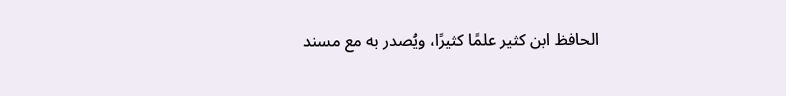الحافظ ابن كثير علمًا كثيرًا، ويُصدر به مع مسند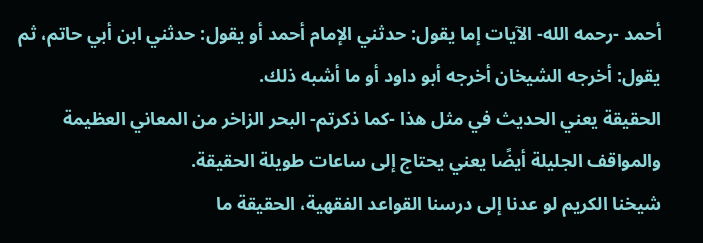أحمد -رحمه الله- الآيات إما يقول: حدثني الإمام أحمد أو يقول: حدثني ابن أبي حاتم، ثم يقول: أخرجه الشيخان أخرجه أبو داود أو ما أشبه ذلك.
الحقيقة يعني الحديث في مثل هذا -كما ذكرتم- البحر الزاخر من المعاني العظيمة والمواقف الجليلة أيضًا يعني يحتاج إلى ساعات طويلة الحقيقة.
شيخنا الكريم لو عدنا إلى درسنا القواعد الفقهية، الحقيقة ما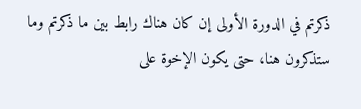ذكرتم في الدورة الأولى إن كان هناك رابط بين ما ذكرتم وما ستذكرون هنا، حتى يكون الإخوة على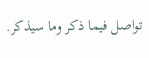تواصل فيما ذكر وما سيذكر.